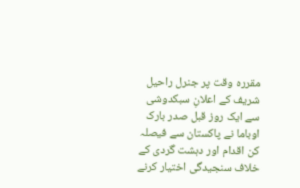مقررہ وقت پر جنرل راحیل شریف کے اعلانِ سبکدوشی سے ایک روز قبل صدر بارک اوباما نے پاکستان سے فیصلہ کن اقدام اور دہشت گردی کے خلاف سنجیدگی اختیار کرنے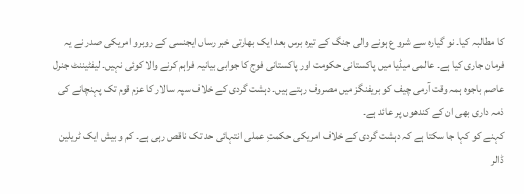کا مطالبہ کیا۔ نو گیارہ سے شرو ع ہونے والی جنگ کے تیرہ برس بعد ایک بھارتی خبر رساں ایجنسی کے روبرو امریکی صدر نے یہ فرمان جاری کیا ہے۔ عالمی میڈیا میں پاکستانی حکومت اور پاکستانی فوج کا جوابی بیانیہ فراہم کرنے والا کوئی نہیں۔ لیفٹیننٹ جنرل عاصم باجوہ ہمہ وقت آرمی چیف کو بریفنگز میں مصروف رہتے ہیں۔ دہشت گردی کے خلاف سپہ سالار کا عزم قوم تک پہنچانے کی ذمہ داری بھی ان کے کندھوں پر عائد ہے۔
کہنے کو کہا جا سکتا ہے کہ دہشت گردی کے خلاف امریکی حکمتِ عملی انتہائی حد تک ناقص رہی ہے۔ کم و بیش ایک ٹریلین ڈالر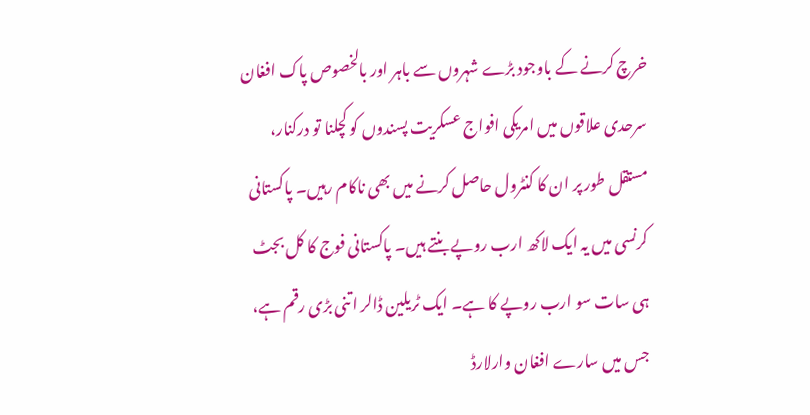خرچ کرنے کے باوجود بڑے شہروں سے باہر اور بالخصوص پاک افغان سرحدی علاقوں میں امریکی افواج عسکریت پسندوں کو کچلنا تو درکنار، مستقل طور پر ان کا کنٹرول حاصل کرنے میں بھی ناکام رہیں۔ پاکستانی کرنسی میں یہ ایک لاکھ ارب روپے بنتے ہیں۔ پاکستانی فوج کا کل بجٹ ہی سات سو ارب روپے کا ہے۔ ایک ٹریلین ڈالر اتنی بڑی رقم ہے، جس میں سارے افغان وارلارڈ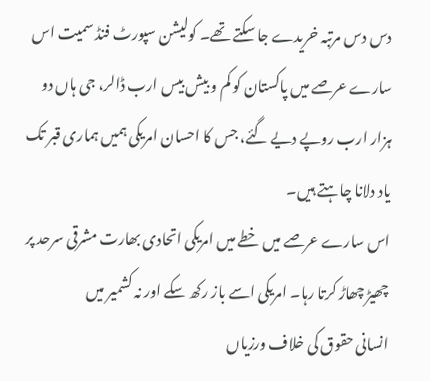دس دس مرتبہ خریدے جا سکتے تھے۔ کولیشن سپورٹ فنڈ سمیت اس سارے عرصے میں پاکستان کو کم و بیش بیس ارب ڈالر، جی ہاں دو ہزار ارب روپے دیے گئے، جس کا احسان امریکی ہمیں ہماری قبر تک یاد دلانا چاہتے ہیں۔
اس سارے عرصے میں خطے میں امریکی اتحادی بھارت مشرقی سرحد پر چھیڑ چھاڑ کرتا رہا۔ امریکی اسے باز رکھ سکے اور نہ کشمیر میں
انسانی حقوق کی خلاف ورزیاں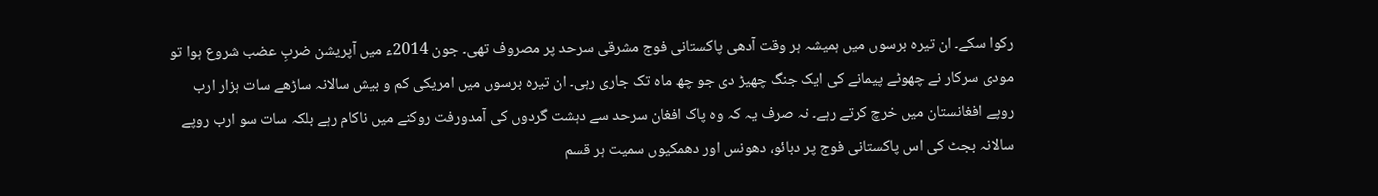رکوا سکے۔ ان تیرہ برسوں میں ہمیشہ ہر وقت آدھی پاکستانی فوج مشرقی سرحد پر مصروف تھی۔ جون 2014ء میں آپریشن ضربِ عضب شروع ہوا تو مودی سرکار نے چھوٹے پیمانے کی ایک جنگ چھیڑ دی جو چھ ماہ تک جاری رہی۔ ان تیرہ برسوں میں امریکی کم و بیش سالانہ ساڑھے سات ہزار ارب روپے افغانستان میں خرچ کرتے رہے۔ نہ صرف یہ کہ وہ پاک افغان سرحد سے دہشت گردوں کی آمدورفت روکنے میں ناکام رہے بلکہ سات سو ارب روپے سالانہ بجٹ کی اس پاکستانی فوج پر دبائو، دھونس اور دھمکیوں سمیت ہر قسم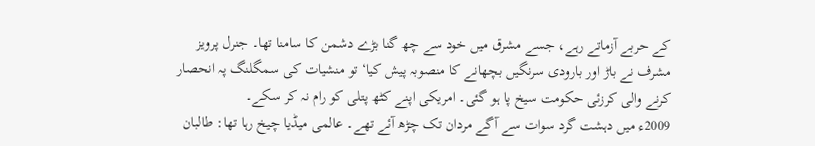کے حربے آزماتے رہے، جسے مشرق میں خود سے چھ گنا بڑے دشمن کا سامنا تھا۔ جنرل پرویز مشرف نے باڑ اور بارودی سرنگیں بچھانے کا منصوبہ پیش کیا‘ تو منشیات کی سمگلنگ پہ انحصار کرنے والی کرزئی حکومت سیخ پا ہو گئی۔ امریکی اپنے کٹھ پتلی کو رام نہ کر سکے۔
2009ء میں دہشت گرد سوات سے آگے مردان تک چڑھ آئے تھے۔ عالمی میڈیا چیخ رہا تھا: طالبان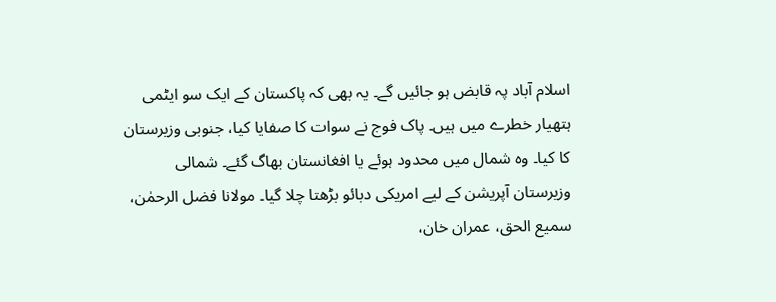اسلام آباد پہ قابض ہو جائیں گے۔ یہ بھی کہ پاکستان کے ایک سو ایٹمی ہتھیار خطرے میں ہیں۔ پاک فوج نے سوات کا صفایا کیا، جنوبی وزیرستان کا کیا۔ وہ شمال میں محدود ہوئے یا افغانستان بھاگ گئے۔ شمالی وزیرستان آپریشن کے لیے امریکی دبائو بڑھتا چلا گیا۔ مولانا فضل الرحمٰن، سمیع الحق، عمران خان،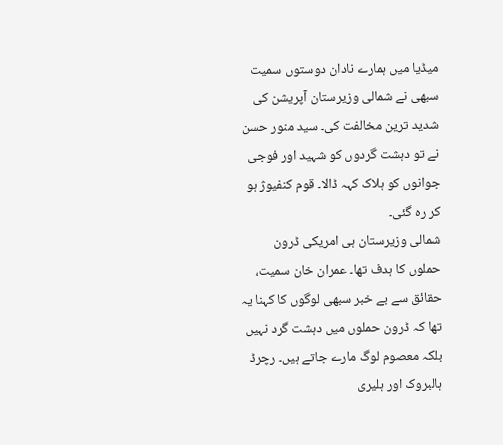میڈیا میں ہمارے نادان دوستوں سمیت سبھی نے شمالی وزیرستان آپریشن کی شدید ترین مخالفت کی۔ سید منور حسن نے تو دہشت گردوں کو شہید اور فوجی جوانوں کو ہلاک کہہ ڈالا۔ قوم کنفیوژ ہو کر رہ گئی۔
شمالی وزیرستان ہی امریکی ڈرون حملوں کا ہدف تھا۔ عمران خان سمیت، حقائق سے بے خبر سبھی لوگوں کا کہنا یہ تھا کہ ڈرون حملوں میں دہشت گرد نہیں بلکہ معصوم لوگ مارے جاتے ہیں۔ رچرڈ ہالبروک اور ہلیری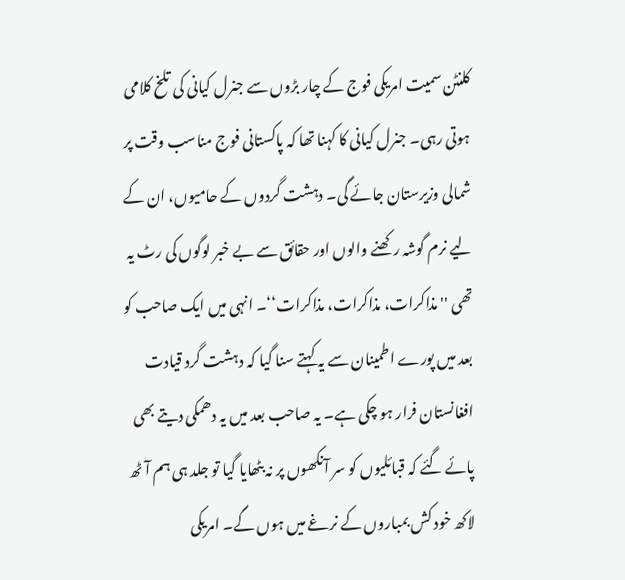کلنٹن سمیت امریکی فوج کے چار بڑوں سے جنرل کیانی کی تلخ کلامی ہوتی رہی۔ جنرل کیانی کا کہنا تھا کہ پاکستانی فوج مناسب وقت پر شمالی وزیرستان جائے گی۔ دہشت گردوں کے حامیوں، ان کے لیے نرم گوشہ رکھنے والوں اور حقائق سے بے خبر لوگوں کی رٹ یہ تھی ''مذاکرات، مذاکرات، مذاکرات‘‘۔ انہی میں ایک صاحب کو بعد میں پورے اطمینان سے یہ کہتے سنا گیا کہ دہشت گرد قیادت افغانستان فرار ہو چکی ہے۔ یہ صاحب بعد میں یہ دھمکی دیتے بھی پائے گئے کہ قبائلیوں کو سر آنکھوں پر نہ بٹھایا گیا تو جلد ہی ہم آٹھ لاکھ خود کش بمباروں کے نرغے میں ہوں گے۔ امریکی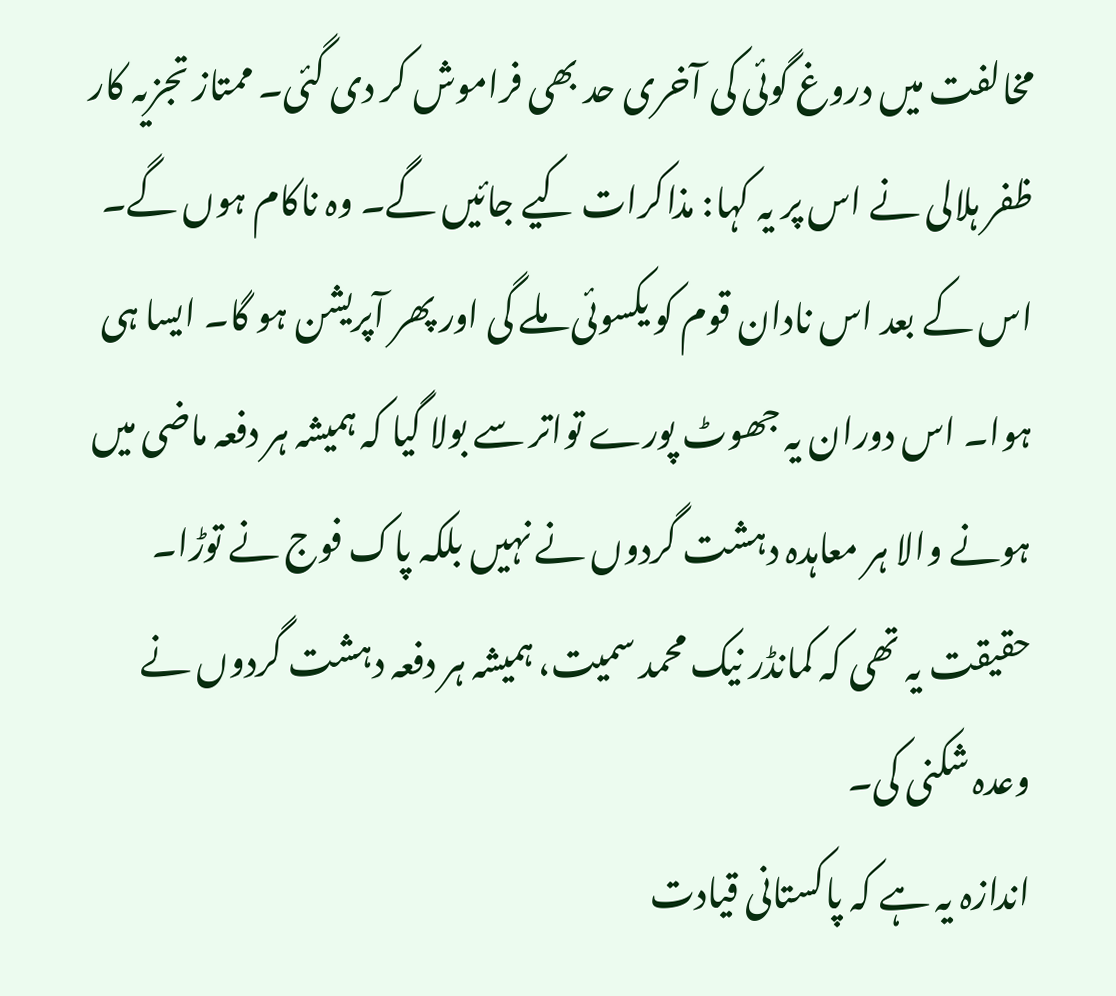مخالفت میں دروغ گوئی کی آخری حد بھی فراموش کر دی گئی۔ ممتاز تجزیہ کار ظفر ہلالی نے اس پر یہ کہا: مذاکرات کیے جائیں گے۔ وہ ناکام ہوں گے۔ اس کے بعد اس نادان قوم کو یکسوئی ملے گی اور پھر آپریشن ہو گا۔ ایسا ہی ہوا۔ اس دوران یہ جھوٹ پورے تواتر سے بولا گیا کہ ہمیشہ ہر دفعہ ماضی میں ہونے والا ہر معاہدہ دہشت گردوں نے نہیں بلکہ پاک فوج نے توڑا۔ حقیقت یہ تھی کہ کمانڈر نیک محمد سمیت، ہمیشہ ہر دفعہ دہشت گردوں نے وعدہ شکنی کی۔
اندازہ یہ ہے کہ پاکستانی قیادت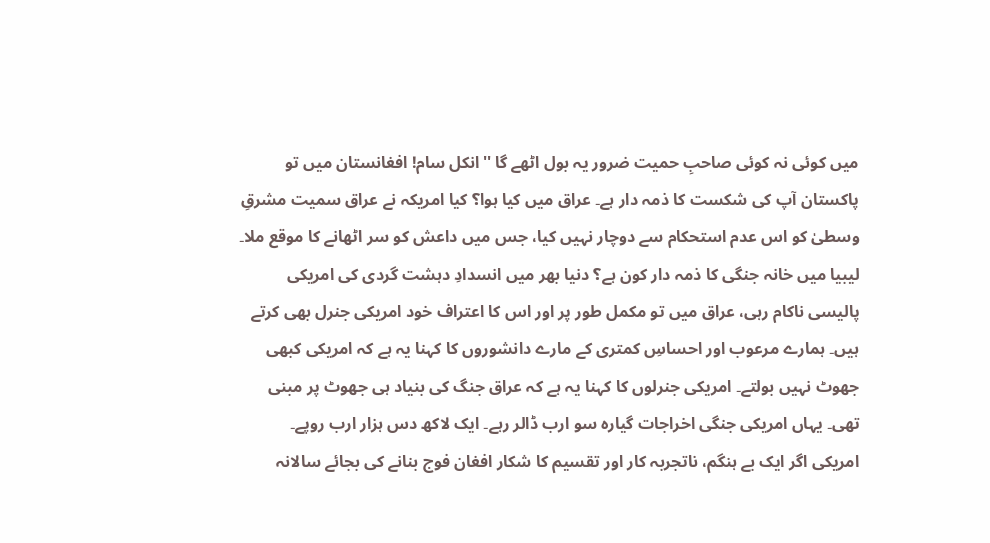میں کوئی نہ کوئی صاحبِ حمیت ضرور یہ بول اٹھے گا ''انکل سام! افغانستان میں تو پاکستان آپ کی شکست کا ذمہ دار ہے۔ عراق میں کیا ہوا؟ کیا امریکہ نے عراق سمیت مشرقِ وسطیٰ کو اس عدم استحکام سے دوچار نہیں کیا، جس میں داعش کو سر اٹھانے کا موقع ملا۔ لیبیا میں خانہ جنگی کا ذمہ دار کون ہے؟ دنیا بھر میں انسدادِ دہشت گردی کی امریکی پالیسی ناکام رہی، عراق میں تو مکمل طور پر اور اس کا اعتراف خود امریکی جنرل بھی کرتے ہیں۔ ہمارے مرعوب اور احساسِ کمتری کے مارے دانشوروں کا کہنا یہ ہے کہ امریکی کبھی جھوٹ نہیں بولتے۔ امریکی جنرلوں کا کہنا یہ ہے کہ عراق جنگ کی بنیاد ہی جھوٹ پر مبنی تھی۔ یہاں امریکی جنگی اخراجات گیارہ سو ارب ڈالر رہے۔ ایک لاکھ دس ہزار ارب روپے۔
امریکی اگر ایک بے ہنگم، ناتجربہ کار اور تقسیم کا شکار افغان فوج بنانے کی بجائے سالانہ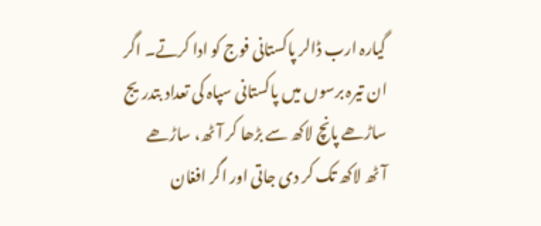گیارہ ارب ڈالر پاکستانی فوج کو ادا کرتے۔ اگر ان تیرہ برسوں میں پاکستانی سپاہ کی تعداد بتدریج ساڑھے پانچ لاکھ سے بڑھا کر آٹھ، ساڑھے آٹھ لاکھ تک کر دی جاتی اور اگر افغان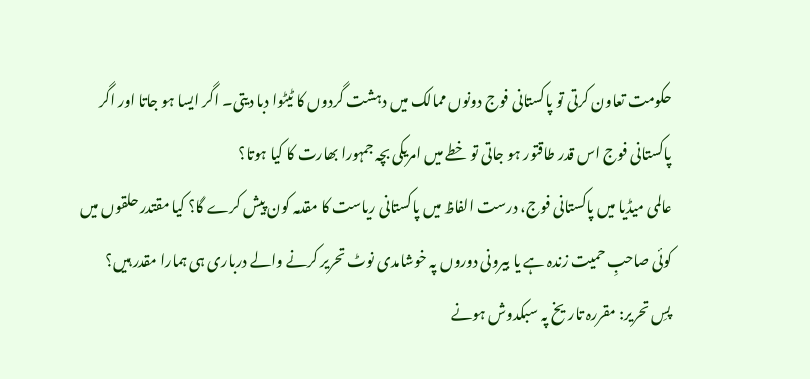حکومت تعاون کرتی تو پاکستانی فوج دونوں ممالک میں دہشت گردوں کا ٹیٹوا دبا دیتی۔ اگر ایسا ہو جاتا اور اگر پاکستانی فوج اس قدر طاقتور ہو جاتی تو خطے میں امریکی بچہ جمہورا بھارت کا کیا ہوتا؟
عالمی میڈیا میں پاکستانی فوج، درست الفاظ میں پاکستانی ریاست کا مقدمہ کون پیش کرے گا؟ کیا مقتدر حلقوں میں کوئی صاحبِ حمیت زندہ ہے یا بیرونی دوروں پہ خوشامدی نوٹ تحریر کرنے والے درباری ہی ہمارا مقدر ہیں؟
پسِ تحریر: مقررہ تاریخ پہ سبکدوش ہونے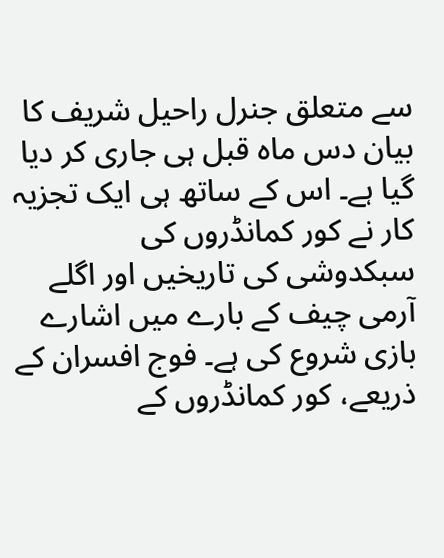سے متعلق جنرل راحیل شریف کا بیان دس ماہ قبل ہی جاری کر دیا گیا ہے۔ اس کے ساتھ ہی ایک تجزیہ کار نے کور کمانڈروں کی سبکدوشی کی تاریخیں اور اگلے آرمی چیف کے بارے میں اشارے بازی شروع کی ہے۔ فوج افسران کے ذریعے، کور کمانڈروں کے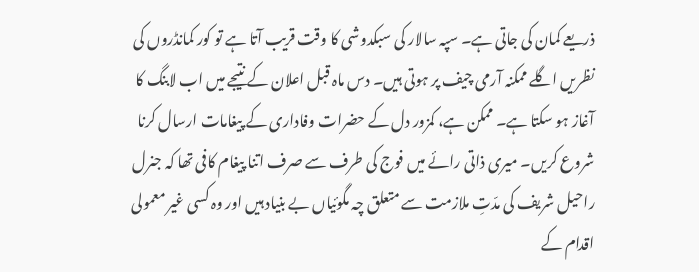ذریعے کمان کی جاتی ہے۔ سپہ سالار کی سبکدوشی کا وقت قریب آتا ہے تو کور کمانڈروں کی نظریں اگلے ممکنہ آرمی چیف پر ہوتی ہیں۔ دس ماہ قبل اعلان کے نتیجے میں اب لابنگ کا آغاز ہو سکتا ہے۔ ممکن ہے، کمزور دل کے حضرات وفاداری کے پیغامات ارسال کرنا شروع کریں۔ میری ذاتی رائے میں فوج کی طرف سے صرف اتنا پیغام کافی تھا کہ جنرل راحیل شریف کی مدّتِ ملازمت سے متعلق چہ مگوئیاں بے بنیاد ہیں اور وہ کسی غیر معمولی اقدام کے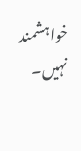خواہشمند نہیں۔